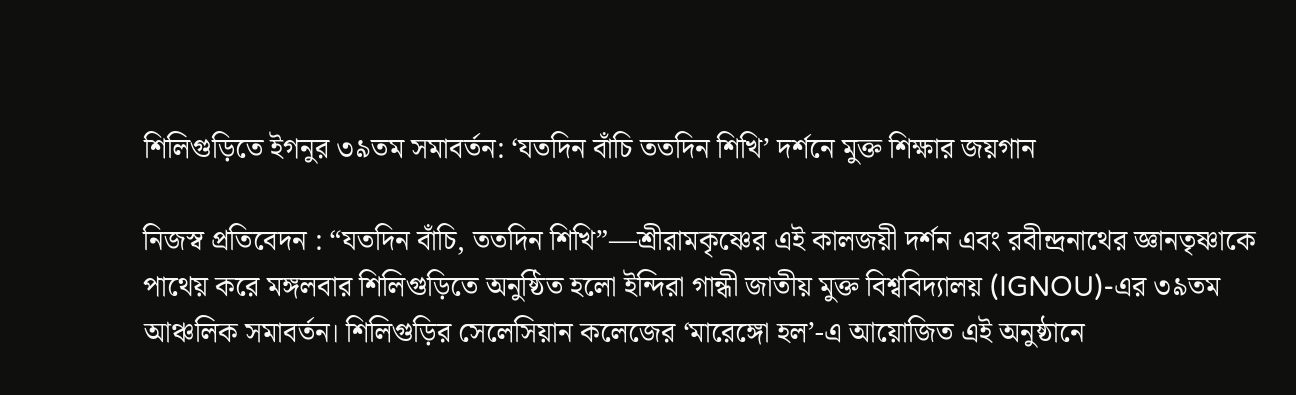শিলিগুড়িতে ইগনুর ৩৯তম সমাবর্তন: ‘যতদিন বাঁচি ততদিন শিখি’ দর্শনে মুক্ত শিক্ষার জয়গান

নিজস্ব প্রতিবেদন : “যতদিন বাঁচি, ততদিন শিখি”—শ্রীরামকৃষ্ণের এই কালজয়ী দর্শন এবং রবীন্দ্রনাথের জ্ঞানতৃষ্ণাকে পাথেয় করে মঙ্গলবার শিলিগুড়িতে অনুষ্ঠিত হলো ইন্দিরা গান্ধী জাতীয় মুক্ত বিশ্ববিদ্যালয় (IGNOU)-এর ৩৯তম আঞ্চলিক সমাবর্তন। শিলিগুড়ির সেলেসিয়ান কলেজের ‘মারেঙ্গো হল’-এ আয়োজিত এই অনুষ্ঠানে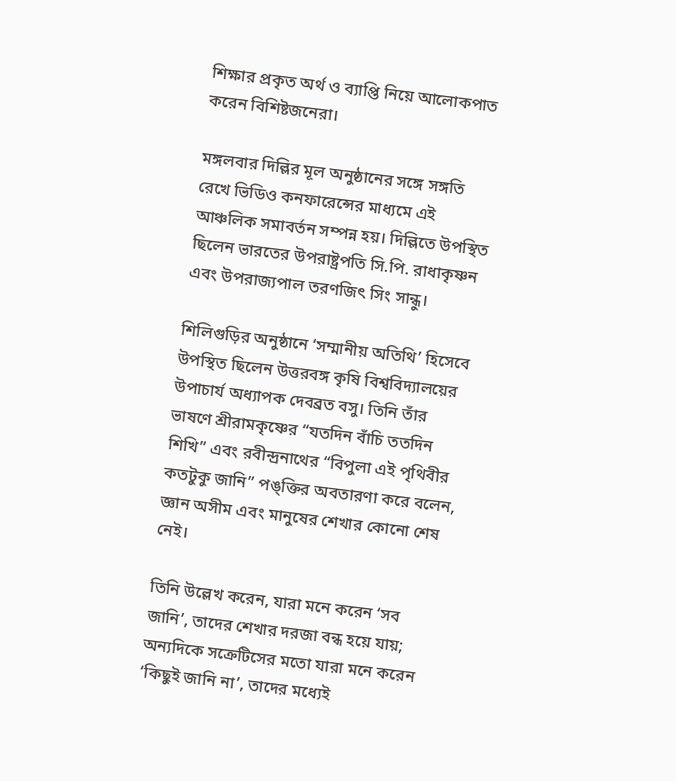শিক্ষার প্রকৃত অর্থ ও ব্যাপ্তি নিয়ে আলোকপাত করেন বিশিষ্টজনেরা।

মঙ্গলবার দিল্লির মূল অনুষ্ঠানের সঙ্গে সঙ্গতি রেখে ভিডিও কনফারেন্সের মাধ্যমে এই আঞ্চলিক সমাবর্তন সম্পন্ন হয়। দিল্লিতে উপস্থিত ছিলেন ভারতের উপরাষ্ট্রপতি সি.পি. রাধাকৃষ্ণন এবং উপরাজ্যপাল তরণজিৎ সিং সান্ধু।

শিলিগুড়ির অনুষ্ঠানে ‘সম্মানীয় অতিথি’ হিসেবে উপস্থিত ছিলেন উত্তরবঙ্গ কৃষি বিশ্ববিদ্যালয়ের উপাচার্য অধ্যাপক দেবব্রত বসু। তিনি তাঁর ভাষণে শ্রীরামকৃষ্ণের “যতদিন বাঁচি ততদিন শিখি” এবং রবীন্দ্রনাথের “বিপুলা এই পৃথিবীর কতটুকু জানি” পঙ্‌ক্তির অবতারণা করে বলেন, জ্ঞান অসীম এবং মানুষের শেখার কোনো শেষ নেই।

তিনি উল্লেখ করেন, যারা মনে করেন ‘সব জানি’, তাদের শেখার দরজা বন্ধ হয়ে যায়; অন্যদিকে সক্রেটিসের মতো যারা মনে করেন ‘কিছুই জানি না’, তাদের মধ্যেই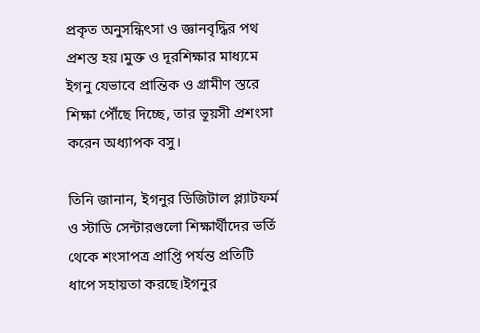প্রকৃত অনুসন্ধিৎসা ও জ্ঞানবৃদ্ধির পথ প্রশস্ত হয়।মুক্ত ও দূরশিক্ষার মাধ্যমে ইগনু যেভাবে প্রান্তিক ও গ্রামীণ স্তরে শিক্ষা পৌঁছে দিচ্ছে, তার ভূয়সী প্রশংসা করেন অধ্যাপক বসু।

তিনি জানান, ইগনুর ডিজিটাল প্ল্যাটফর্ম ও স্টাডি সেন্টারগুলো শিক্ষার্থীদের ভর্তি থেকে শংসাপত্র প্রাপ্তি পর্যন্ত প্রতিটি ধাপে সহায়তা করছে।ইগনুর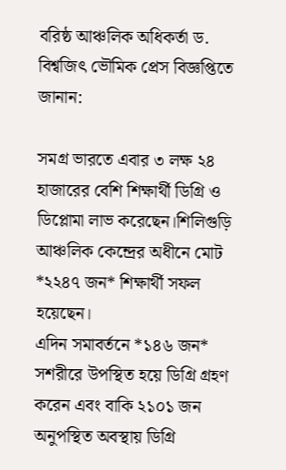বরিষ্ঠ আঞ্চলিক অধিকর্তা ড. বিশ্বজিৎ ভৌমিক প্রেস বিজ্ঞপ্তিতে জানান:

সমগ্র ভারতে এবার ৩ লক্ষ ২৪ হাজারের বেশি শিক্ষার্থী ডিগ্রি ও ডিপ্লোমা লাভ করেছেন।শিলিগুড়ি আঞ্চলিক কেন্দ্রের অধীনে মোট *২২৪৭ জন* শিক্ষার্থী সফল হয়েছেন।
এদিন সমাবর্তনে *১৪৬ জন* সশরীরে উপস্থিত হয়ে ডিগ্রি গ্রহণ করেন এবং বাকি ২১০১ জন অনুপস্থিত অবস্থায় ডিগ্রি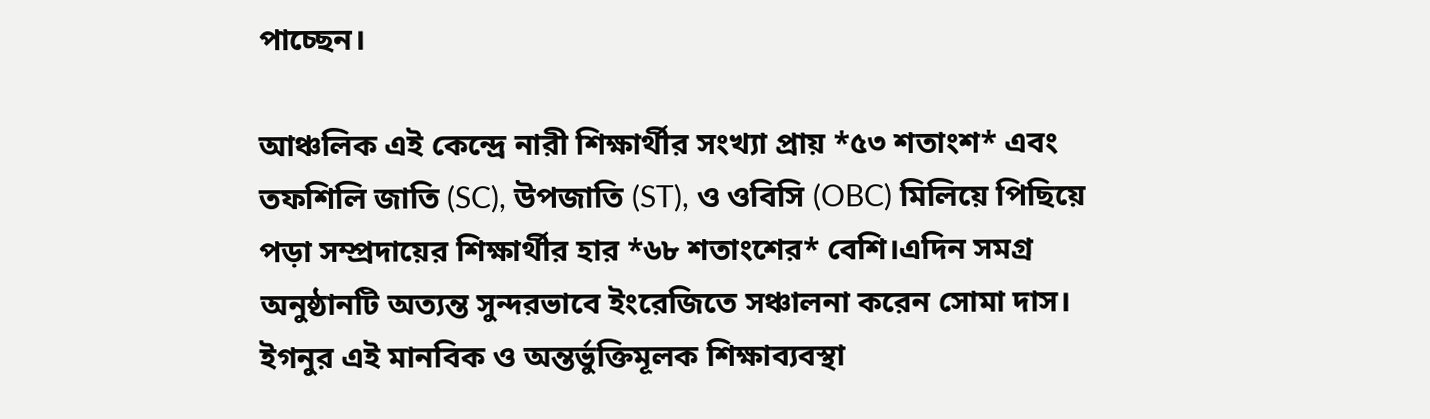পাচ্ছেন।

আঞ্চলিক এই কেন্দ্রে নারী শিক্ষার্থীর সংখ্যা প্রায় *৫৩ শতাংশ* এবং তফশিলি জাতি (SC), উপজাতি (ST), ও ওবিসি (OBC) মিলিয়ে পিছিয়ে পড়া সম্প্রদায়ের শিক্ষার্থীর হার *৬৮ শতাংশের* বেশি।এদিন সমগ্র অনুষ্ঠানটি অত্যন্ত সুন্দরভাবে ইংরেজিতে সঞ্চালনা করেন সোমা দাস। ইগনুর এই মানবিক ও অন্তর্ভুক্তিমূলক শিক্ষাব্যবস্থা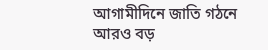আগামীদিনে জাতি গঠনে আরও বড়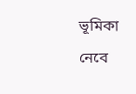ভূমিকা নেবে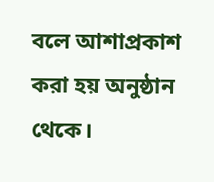বলে আশাপ্রকাশ করা হয় অনুষ্ঠান থেকে।